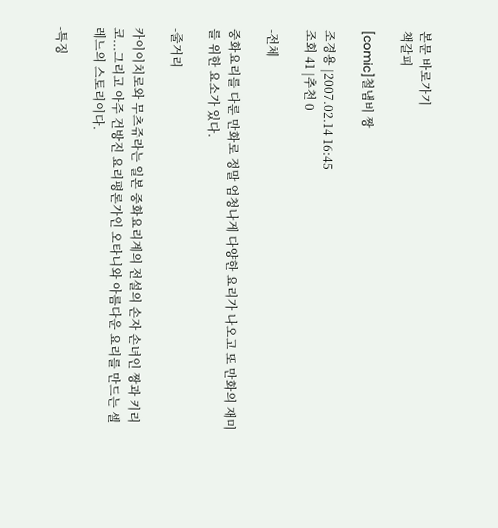본문 바로가기
책갈피

[comic]철냄비 짱

조경용 |2007.02.14 16:45
조회 41 |추천 0

-전체

중화요리를 다룬 만화로 정말 엄청나게 다양한 요리가 나오고 또 만화의 재미를 위한 요소가 있다.

-줄거리

카이이치로와 무츠쥬라는 일본 중화요리계의 전설의 손자 손녀인 짱과 키리코...그리고 아주 건방진 요리평론가인 오타니와 아름다운 요리를 만드는 셀레느의 스토리이다.

-특징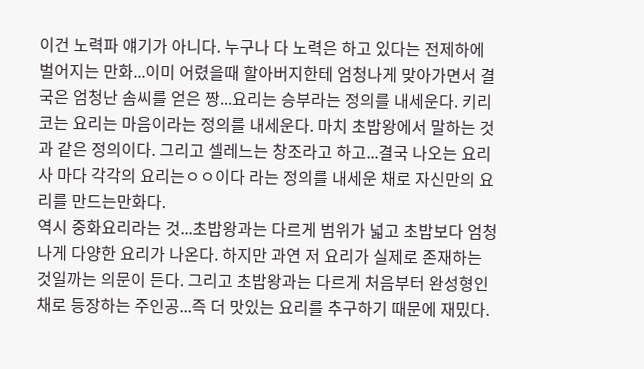이건 노력파 얘기가 아니다. 누구나 다 노력은 하고 있다는 전제하에 벌어지는 만화...이미 어렸을때 할아버지한테 엄청나게 맞아가면서 결국은 엄청난 솜씨를 얻은 짱...요리는 승부라는 정의를 내세운다. 키리코는 요리는 마음이라는 정의를 내세운다. 마치 초밥왕에서 말하는 것과 같은 정의이다. 그리고 셀레느는 창조라고 하고...결국 나오는 요리사 마다 각각의 요리는ㅇㅇ이다 라는 정의를 내세운 채로 자신만의 요리를 만드는만화다.
역시 중화요리라는 것...초밥왕과는 다르게 범위가 넓고 초밥보다 엄청나게 다양한 요리가 나온다. 하지만 과연 저 요리가 실제로 존재하는 것일까는 의문이 든다. 그리고 초밥왕과는 다르게 처음부터 완성형인 채로 등장하는 주인공...즉 더 맛있는 요리를 추구하기 때문에 재밌다.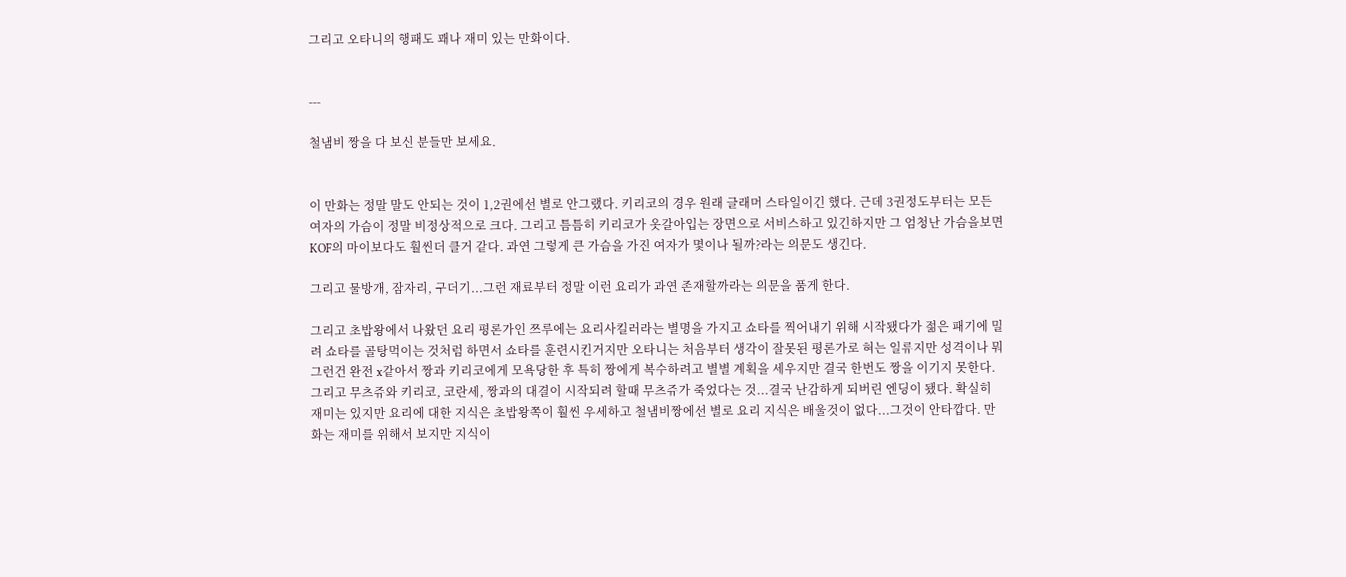그리고 오타니의 행패도 꽤나 재미 있는 만화이다.


---

철냄비 짱을 다 보신 분들만 보세요.


이 만화는 정말 말도 안되는 것이 1,2권에선 별로 안그랬다. 키리코의 경우 원래 글래머 스타일이긴 했다. 근데 3권정도부터는 모든 여자의 가슴이 정말 비정상적으로 크다. 그리고 틈틈히 키리코가 옷갈아입는 장면으로 서비스하고 있긴하지만 그 엄청난 가슴을보면 KOF의 마이보다도 훨씬더 클거 같다. 과연 그렇게 큰 가슴을 가진 여자가 몇이나 될까?라는 의문도 생긴다.

그리고 물방개, 잠자리, 구더기...그런 재료부터 정말 이런 요리가 과연 존재할까라는 의문을 품게 한다.

그리고 초밥왕에서 나왔던 요리 평론가인 쯔루에는 요리사킬러라는 별명을 가지고 쇼타를 찍어내기 위해 시작됐다가 젊은 패기에 밀려 쇼타를 골탕먹이는 것처럼 하면서 쇼타를 훈련시킨거지만 오타니는 처음부터 생각이 잘못된 평론가로 혀는 일류지만 성격이나 뭐 그런건 완전 x같아서 짱과 키리코에게 모욕당한 후 특히 짱에게 복수하려고 별별 계획을 세우지만 결국 한번도 짱을 이기지 못한다. 그리고 무츠쥬와 키리코, 코란세, 짱과의 대결이 시작되려 할때 무츠쥬가 죽었다는 것...결국 난감하게 되버린 엔딩이 됐다. 확실히 재미는 있지만 요리에 대한 지식은 초밥왕쪽이 훨씬 우세하고 철냄비짱에선 별로 요리 지식은 배울것이 없다...그것이 안타깝다. 만화는 재미를 위해서 보지만 지식이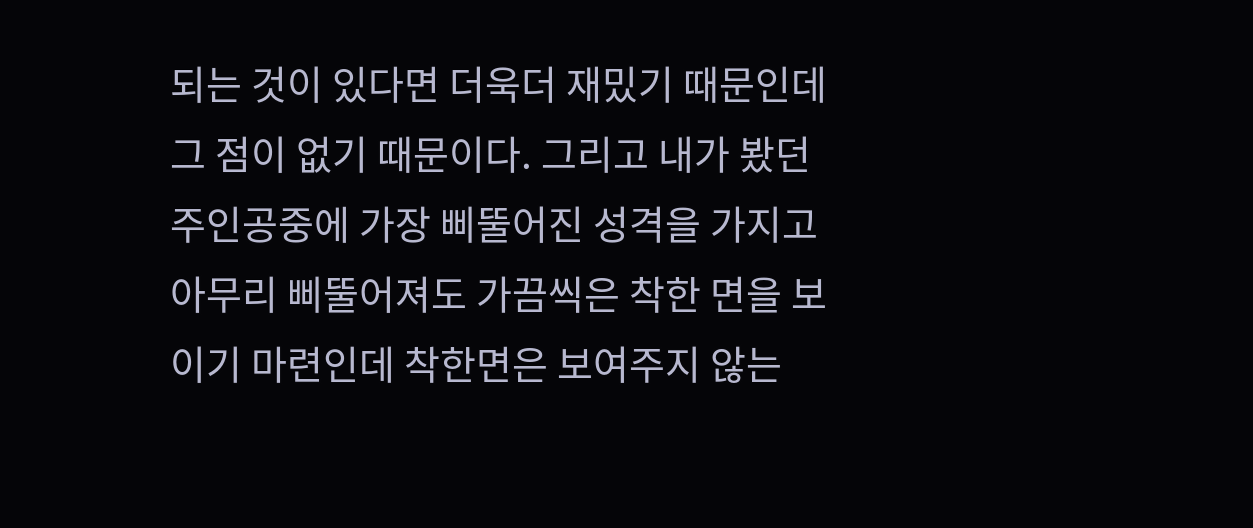되는 것이 있다면 더욱더 재밌기 때문인데 그 점이 없기 때문이다. 그리고 내가 봤던 주인공중에 가장 삐뚤어진 성격을 가지고 아무리 삐뚤어져도 가끔씩은 착한 면을 보이기 마련인데 착한면은 보여주지 않는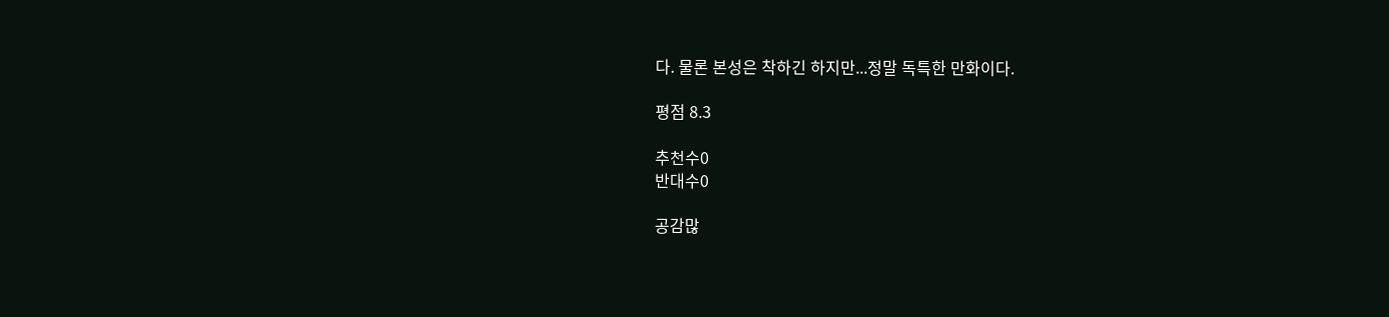다. 물론 본성은 착하긴 하지만...정말 독특한 만화이다.

평점 8.3

추천수0
반대수0

공감많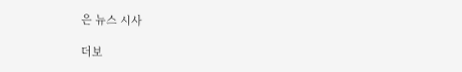은 뉴스 시사

더보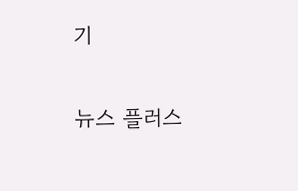기

뉴스 플러스